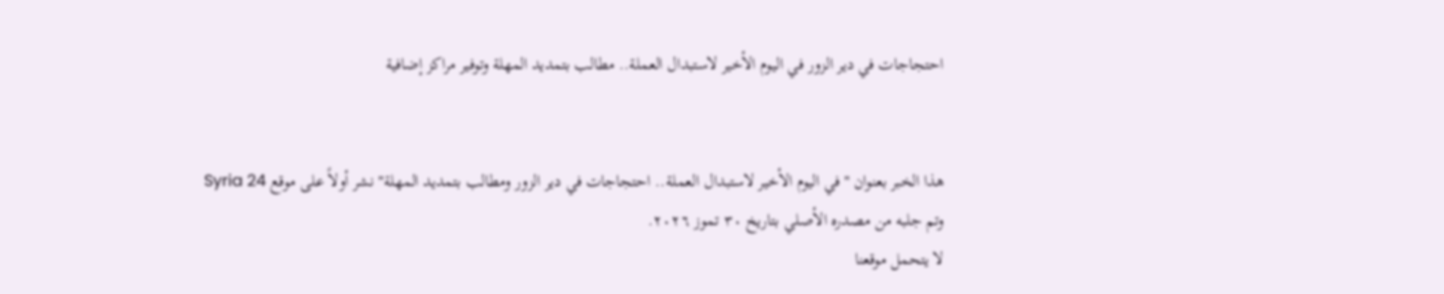احتجاجات في دير الزور في اليوم الأخير لاستبدال العملة.. مطالب بتمديد المهلة وتوفير مراكز إضافية


هذا الخبر بعنوان "في اليوم الأخير لاستبدال العملة.. احتجاجات في دير الزور ومطالب بتمديد المهلة" نشر أولاً على موقع Syria 24 وتم جلبه من مصدره الأصلي بتاريخ ٣٠ تموز ٢٠٢٦.
لا يتحمل موقعنا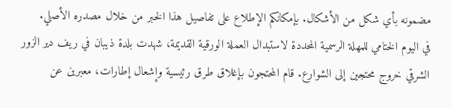مضمونه بأي شكل من الأشكال. بإمكانكم الإطلاع على تفاصيل هذا الخبر من خلال مصدره الأصلي.
في اليوم الختامي للمهلة الرسمية المحددة لاستبدال العملة الورقية القديمة، شهدت بلدة ذيبان في ريف دير الزور الشرقي خروج محتجين إلى الشوارع. قام المحتجون بإغلاق طرق رئيسية وإشعال إطارات، معبرين عن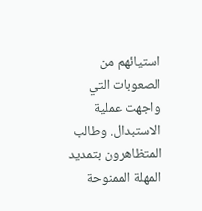استيائهم من الصعوبات التي واجهت عملية الاستبدال. وطالب المتظاهرون بتمديد المهلة الممنوحة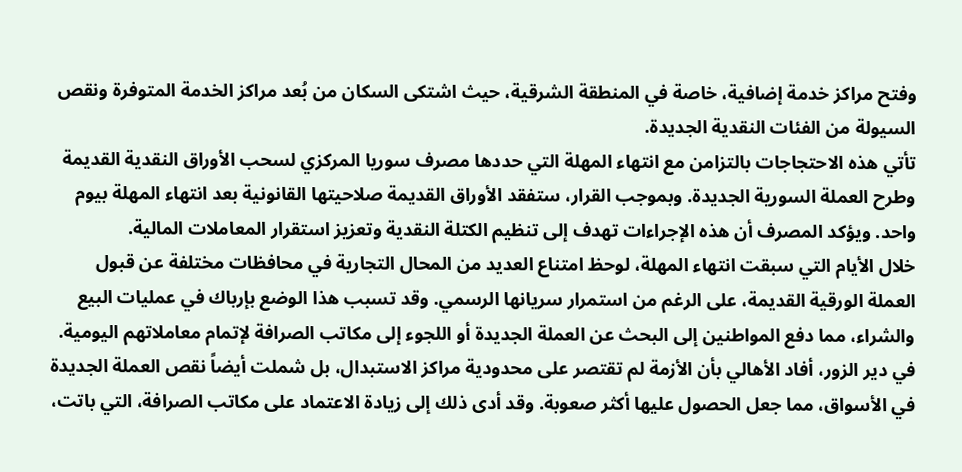وفتح مراكز خدمة إضافية، خاصة في المنطقة الشرقية، حيث اشتكى السكان من بُعد مراكز الخدمة المتوفرة ونقص السيولة من الفئات النقدية الجديدة.
تأتي هذه الاحتجاجات بالتزامن مع انتهاء المهلة التي حددها مصرف سوريا المركزي لسحب الأوراق النقدية القديمة وطرح العملة السورية الجديدة. وبموجب القرار، ستفقد الأوراق القديمة صلاحيتها القانونية بعد انتهاء المهلة بيوم واحد. ويؤكد المصرف أن هذه الإجراءات تهدف إلى تنظيم الكتلة النقدية وتعزيز استقرار المعاملات المالية.
خلال الأيام التي سبقت انتهاء المهلة، لوحظ امتناع العديد من المحال التجارية في محافظات مختلفة عن قبول العملة الورقية القديمة، على الرغم من استمرار سريانها الرسمي. وقد تسبب هذا الوضع بإرباك في عمليات البيع والشراء، مما دفع المواطنين إلى البحث عن العملة الجديدة أو اللجوء إلى مكاتب الصرافة لإتمام معاملاتهم اليومية.
في دير الزور، أفاد الأهالي بأن الأزمة لم تقتصر على محدودية مراكز الاستبدال، بل شملت أيضاً نقص العملة الجديدة في الأسواق، مما جعل الحصول عليها أكثر صعوبة. وقد أدى ذلك إلى زيادة الاعتماد على مكاتب الصرافة، التي باتت،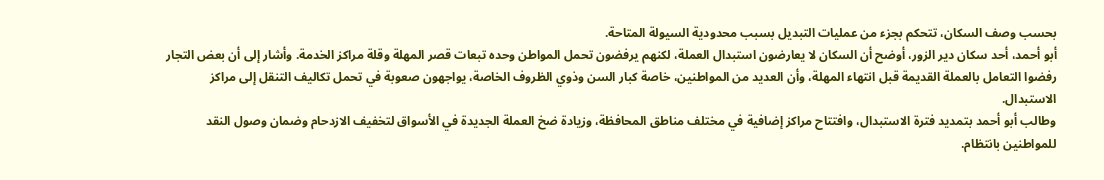بحسب وصف السكان، تتحكم بجزء من عمليات التبديل بسبب محدودية السيولة المتاحة.
أبو أحمد، أحد سكان دير الزور، أوضح أن السكان لا يعارضون استبدال العملة، لكنهم يرفضون تحمل المواطن وحده تبعات قصر المهلة وقلة مراكز الخدمة. وأشار إلى أن بعض التجار رفضوا التعامل بالعملة القديمة قبل انتهاء المهلة، وأن العديد من المواطنين، خاصة كبار السن وذوي الظروف الخاصة، يواجهون صعوبة في تحمل تكاليف التنقل إلى مراكز الاستبدال.
وطالب أبو أحمد بتمديد فترة الاستبدال، وافتتاح مراكز إضافية في مختلف مناطق المحافظة، وزيادة ضخ العملة الجديدة في الأسواق لتخفيف الازدحام وضمان وصول النقد للمواطنين بانتظام.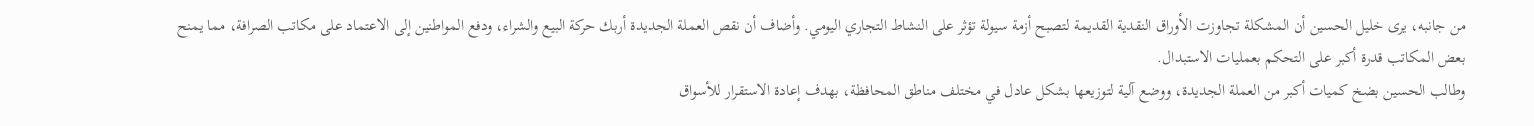من جانبه، يرى خليل الحسين أن المشكلة تجاوزت الأوراق النقدية القديمة لتصبح أزمة سيولة تؤثر على النشاط التجاري اليومي. وأضاف أن نقص العملة الجديدة أربك حركة البيع والشراء، ودفع المواطنين إلى الاعتماد على مكاتب الصرافة، مما يمنح بعض المكاتب قدرة أكبر على التحكم بعمليات الاستبدال.
وطالب الحسين بضخ كميات أكبر من العملة الجديدة، ووضع آلية لتوزيعها بشكل عادل في مختلف مناطق المحافظة، بهدف إعادة الاستقرار للأسواق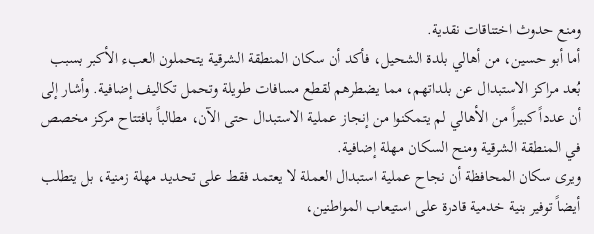ومنع حدوث اختناقات نقدية.
أما أبو حسين، من أهالي بلدة الشحيل، فأكد أن سكان المنطقة الشرقية يتحملون العبء الأكبر بسبب بُعد مراكز الاستبدال عن بلداتهم، مما يضطرهم لقطع مسافات طويلة وتحمل تكاليف إضافية. وأشار إلى أن عدداً كبيراً من الأهالي لم يتمكنوا من إنجاز عملية الاستبدال حتى الآن، مطالباً بافتتاح مركز مخصص في المنطقة الشرقية ومنح السكان مهلة إضافية.
ويرى سكان المحافظة أن نجاح عملية استبدال العملة لا يعتمد فقط على تحديد مهلة زمنية، بل يتطلب أيضاً توفير بنية خدمية قادرة على استيعاب المواطنين،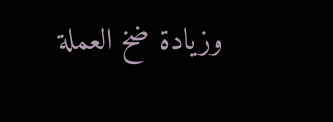وزيادة ضخ العملة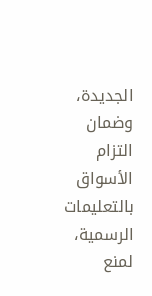الجديدة، وضمان التزام الأسواق بالتعليمات الرسمية، لمنع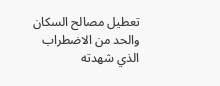تعطيل مصالح السكان والحد من الاضطراب الذي شهدته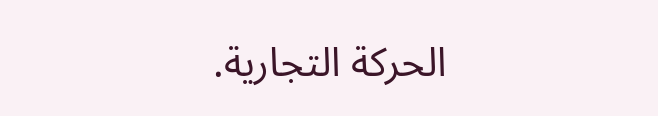الحركة التجارية.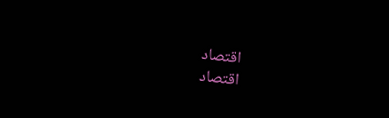اقتصاد
اقتصاد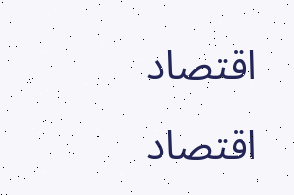اقتصاد
اقتصاد